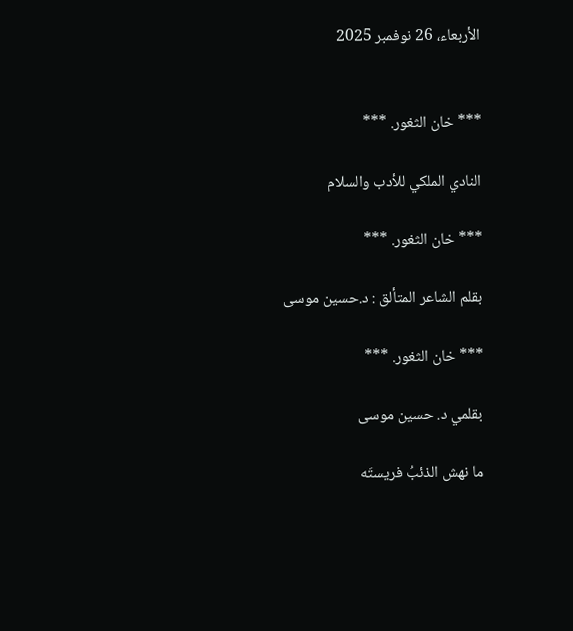الأربعاء، 26 نوفمبر 2025


*** خان الثغور. ***

النادي الملكي للأدب والسلام

*** خان الثغور. ***

بقلم الشاعر المتألق : د.حسين موسى

*** خان الثغور. ***

بقلمي د. حسين موسى

ما نهش الذئبُ فريستَه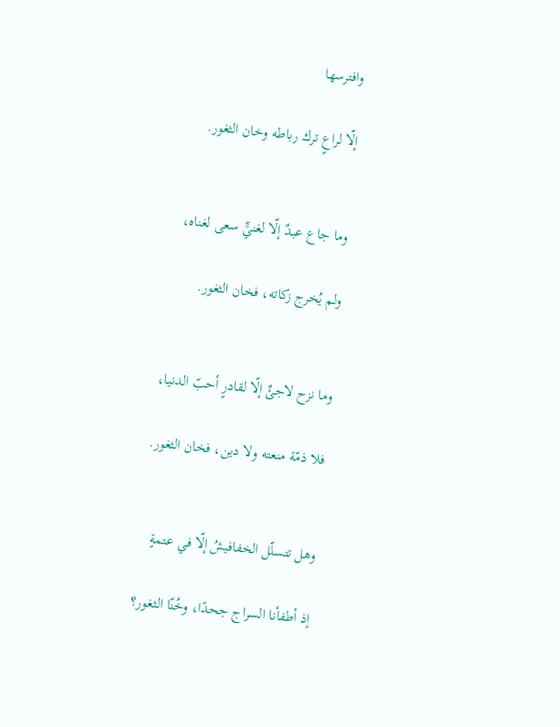وافترسها

إلّا لراعٍ ترك رباطه وخان الثغور.


وما جاع عبدٌ إلّا لغنيٍّ سعى لغناه،

ولم يُخرج زكاته، فخان الثغور.


وما نزح لاجئٌ إلّا لقادرٍ أحبّ الدنيا،

فلا ذمّة منعته ولا دين، فخان الثغور.


وهل تتسلّل الخفافيشُ إلّا في عتمةٍ

إذ أطفأنا السراج جحدًا، وخُنّا الثغور؟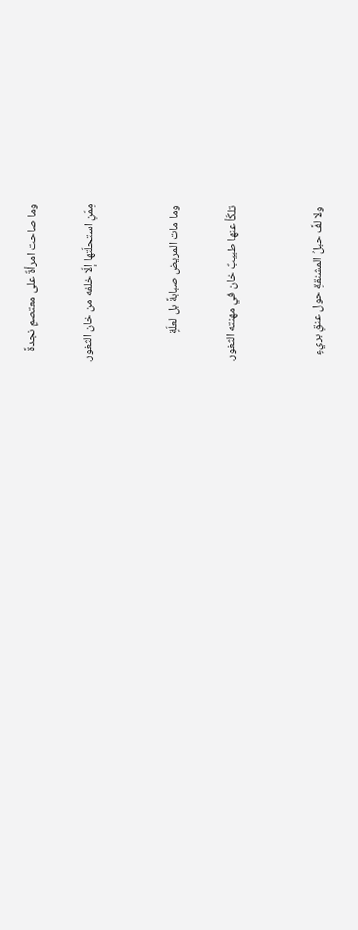وما صاحت امرأةٌ على معتصمٍ نجدةً

مِمّنِ استحلّتها إلّا خلفه من خان الثغور.


وما مات المريض صبابةً بل لعلّةٍ

تلكّأ عنها طبيبٌ خان في مهنته الثغور.


ولا لفَّ حبلُ المشنقةِ حول عنقِ بريءٍ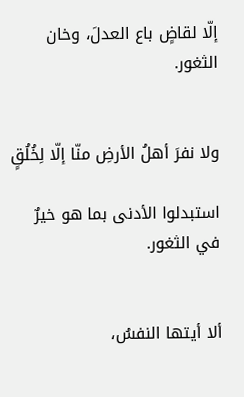إلّا لقاضٍ باع العدلَ، وخان الثغور.


ولا نفرَ أهلُ الأرضِ منّا إلّا لِخُلُقٍ

استبدلوا الأدنى بما هو خيرٌ في الثغور.


ألا أيتها النفسُ،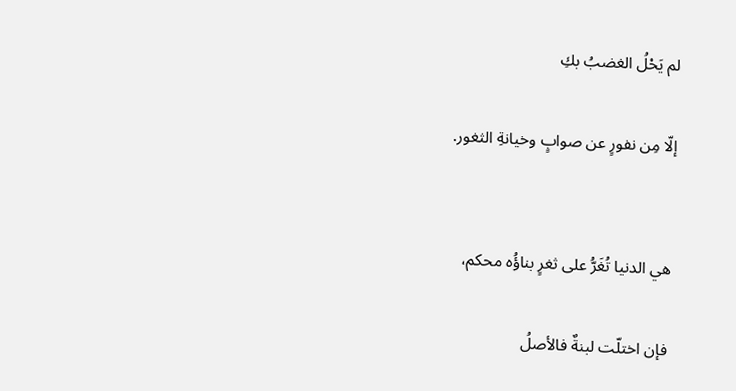لم يَحْلُ الغضبُ بكِ

إلّا مِن نفورٍ عن صوابٍ وخيانةِ الثغور.


هي الدنيا تُغَرُّ على ثغرٍ بناؤُه محكم،

فإن اختلّت لبنةٌ فالأصلُ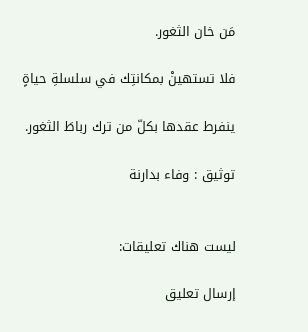مَن خان الثغور.

فلا تستهينْ بمكانتِك في سلسلةِ حياةٍ

ينفرط عقدها بكلّ من ترك رباطَ الثغور.

توثيق : وفاء بدارنة


ليست هناك تعليقات:

إرسال تعليق